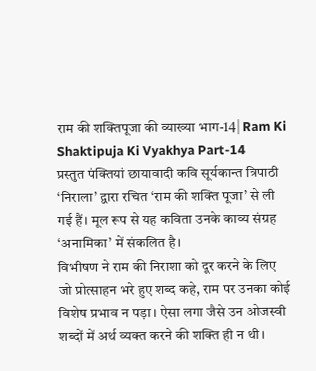राम की शक्तिपूजा की व्याख्या भाग-14| Ram Ki Shaktipuja Ki Vyakhya Part-14
प्रस्तुत पंक्तियां छायावादी कवि सूर्यकान्त त्रिपाठी ‘निराला’ द्वारा रचित ‘राम की शक्ति पूजा’ से ली गई हैं। मूल रूप से यह कविता उनके काव्य संग्रह ‘अनामिका’ में संकलित है।
विभीषण ने राम की निराशा को दूर करने के लिए जो प्रोत्साहन भरे हुए शब्द कहे, राम पर उनका कोई विशेष प्रभाव न पड़ा। ऐसा लगा जैसे उन ओजस्वी शब्दों में अर्थ व्यक्त करने की शक्ति ही न थी।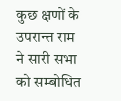कुछ क्षणों के उपरान्त राम ने सारी सभा को सम्बोधित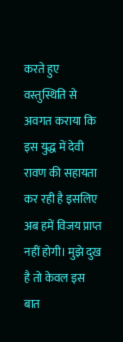करते हुए वस्तुस्थिति से अवगत कराया कि इस युद्ध में देवी रावण की सहायता कर रही है इसलिए अब हमें विजय प्राप्त नहीं होगी। मुझे दुख है तो केवल इस बात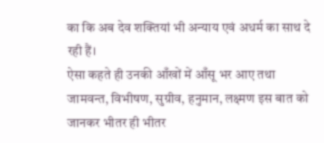का कि अब देव शक्तियां भी अन्याय एवं अधर्म का साथ दे रही हैं।
ऐसा कहते ही उनकी आँखों में आँसू भर आए तथा जामवन्त, विभीषण, सुग्रीव, हनुमान, लक्ष्मण इस बात को जानकर भीतर ही भीतर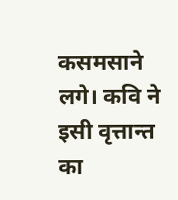कसमसाने लगे। कवि ने इसी वृत्तान्त का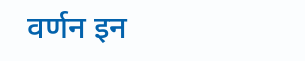वर्णन इन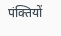पंक्तियों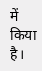में किया है।